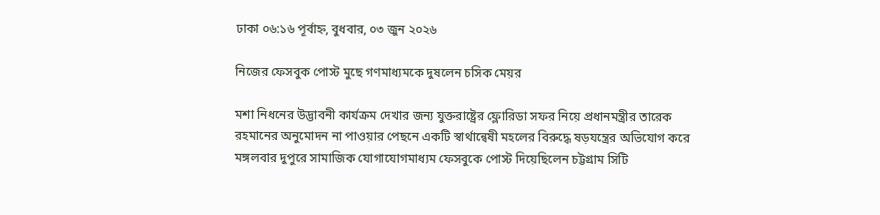ঢাকা ০৬:১৬ পূর্বাহ্ন, বুধবার, ০৩ জুন ২০২৬

নিজের ফেসবুক পোস্ট মুছে গণমাধ্যমকে দুষলেন চসিক মেয়র

মশা নিধনের উদ্ভাবনী কার্যক্রম দেখার জন্য যুক্তরাষ্ট্রের ফ্লোরিডা সফর নিয়ে প্রধানমন্ত্রীর তারেক রহমানের অনুমোদন না পাওয়ার পেছনে একটি স্বার্থান্বেষী মহলের বিরুদ্ধে ষড়যন্ত্রের অভিযোগ করে মঙ্গলবার দুপুরে সামাজিক যোগাযোগমাধ্যম ফেসবুকে পোস্ট দিয়েছিলেন চট্টগ্রাম সিটি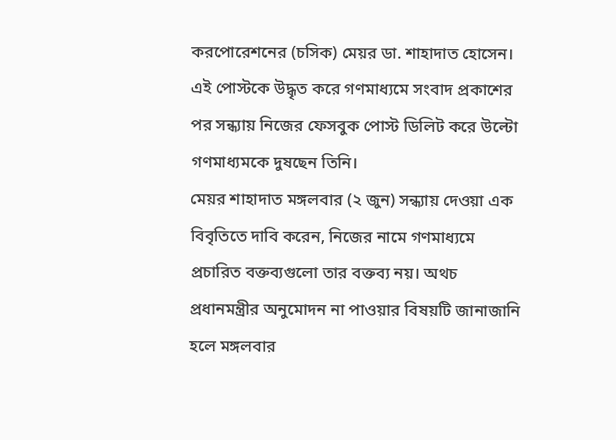করপোরেশনের (চসিক) মেয়র ডা. শাহাদাত হোসেন। এই পোস্টকে উদ্ধৃত করে গণমাধ্যমে সংবাদ প্রকাশের পর সন্ধ্যায় নিজের ফেসবুক পোস্ট ডিলিট করে উল্টো গণমাধ্যমকে দুষছেন তিনি।
মেয়র শাহাদাত মঙ্গলবার (২ জুন) সন্ধ্যায় দেওয়া এক বিবৃতিতে দাবি করেন, নিজের নামে গণমাধ্যমে প্রচারিত বক্তব্যগুলো তার বক্তব্য নয়। অথচ প্রধানমন্ত্রীর অনুমোদন না পাওয়ার বিষয়টি জানাজানি হলে মঙ্গলবার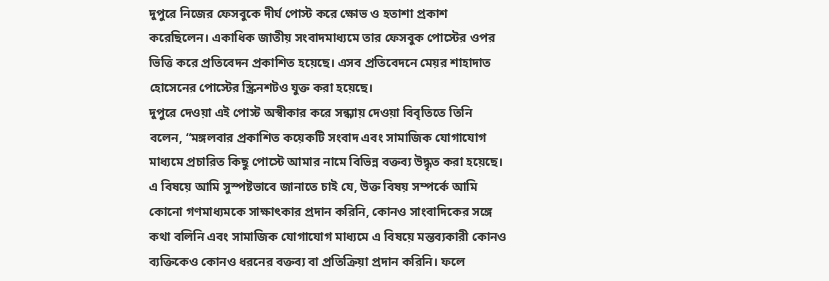দুপুরে নিজের ফেসবুকে দীর্ঘ পোস্ট করে ক্ষোভ ও হতাশা প্রকাশ করেছিলেন। একাধিক জাতীয় সংবাদমাধ্যমে তার ফেসবুক পোস্টের ওপর ভিত্তি করে প্রতিবেদন প্রকাশিত হয়েছে। এসব প্রতিবেদনে মেয়র শাহাদাত হোসেনের পোস্টের স্ক্রিনশটও যুক্ত করা হয়েছে।
দুপুরে দেওয়া এই পোস্ট অস্বীকার করে সন্ধ্যায় দেওয়া বিবৃতিতে তিনি বলেন, “মঙ্গলবার প্রকাশিত কয়েকটি সংবাদ এবং সামাজিক যোগাযোগ মাধ্যমে প্রচারিত কিছু পোস্টে আমার নামে বিভিন্ন বক্তব্য উদ্ধৃত করা হয়েছে। এ বিষয়ে আমি সুস্পষ্টভাবে জানাতে চাই যে, উক্ত বিষয় সম্পর্কে আমি কোনো গণমাধ্যমকে সাক্ষাৎকার প্রদান করিনি, কোনও সাংবাদিকের সঙ্গে কথা বলিনি এবং সামাজিক যোগাযোগ মাধ্যমে এ বিষয়ে মন্তব্যকারী কোনও ব্যক্তিকেও কোনও ধরনের বক্তব্য বা প্রতিক্রিয়া প্রদান করিনি। ফলে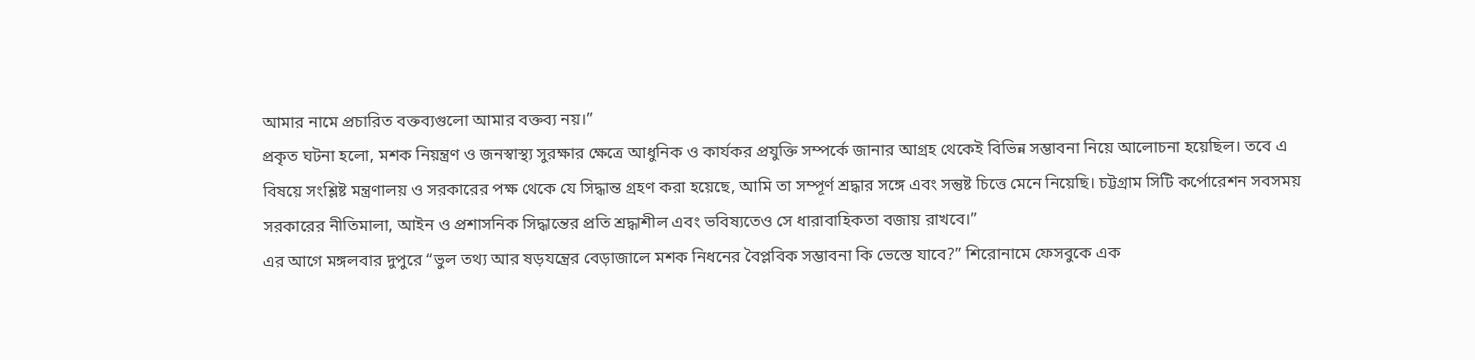আমার নামে প্রচারিত বক্তব্যগুলো আমার বক্তব্য নয়।”
প্রকৃত ঘটনা হলো, মশক নিয়ন্ত্রণ ও জনস্বাস্থ্য সুরক্ষার ক্ষেত্রে আধুনিক ও কার্যকর প্রযুক্তি সম্পর্কে জানার আগ্রহ থেকেই বিভিন্ন সম্ভাবনা নিয়ে আলোচনা হয়েছিল। তবে এ বিষয়ে সংশ্লিষ্ট মন্ত্রণালয় ও সরকারের পক্ষ থেকে যে সিদ্ধান্ত গ্রহণ করা হয়েছে, আমি তা সম্পূর্ণ শ্রদ্ধার সঙ্গে এবং সন্তুষ্ট চিত্তে মেনে নিয়েছি। চট্টগ্রাম সিটি কর্পোরেশন সবসময় সরকারের নীতিমালা, আইন ও প্রশাসনিক সিদ্ধান্তের প্রতি শ্রদ্ধাশীল এবং ভবিষ্যতেও সে ধারাবাহিকতা বজায় রাখবে।”
এর আগে মঙ্গলবার দুপুরে “ভুল তথ্য আর ষড়যন্ত্রের বেড়াজালে মশক নিধনের বৈপ্লবিক সম্ভাবনা কি ভেস্তে যাবে?” শিরোনামে ফেসবুকে এক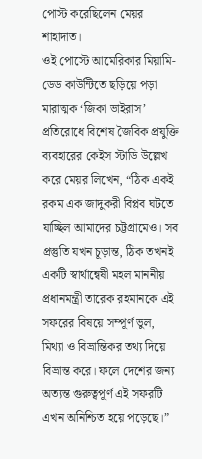পোস্ট করেছিলেন মেয়র শাহাদাত।
ওই পোস্টে আমেরিকার মিয়ামি-ডেড কাউন্টিতে ছড়িয়ে পড়া মারাত্মক ‘জিকা ভাইরাস’ প্রতিরোধে বিশেষ জৈবিক প্রযুক্তি ব্যবহারের কেইস স্টাডি উল্লেখ করে মেয়র লিখেন, “ঠিক একই রকম এক জাদুকরী বিপ্লব ঘটতে যাচ্ছিল আমাদের চট্টগ্রামেও। সব প্রস্তুতি যখন চূড়ান্ত, ঠিক তখনই একটি স্বার্থান্বেষী মহল মাননীয় প্রধানমন্ত্রী তারেক রহমানকে এই সফরের বিষয়ে সম্পূর্ণ ভুল, মিথ্যা ও বিভ্রান্তিকর তথ্য দিয়ে বিভ্রান্ত করে। ফলে দেশের জন্য অত্যন্ত গুরুত্বপূর্ণ এই সফরটি এখন অনিশ্চিত হয়ে পড়েছে।”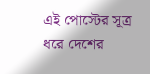এই পোস্টের সূত্র ধরে দেশের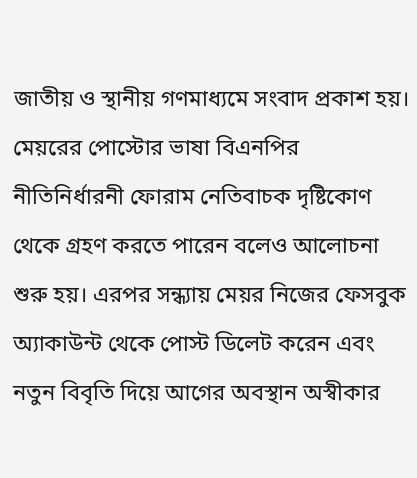জাতীয় ও স্থানীয় গণমাধ্যমে সংবাদ প্রকাশ হয়। মেয়রের পোস্টোর ভাষা বিএনপির নীতিনির্ধারনী ফোরাম নেতিবাচক দৃষ্টিকোণ থেকে গ্রহণ করতে পারেন বলেও আলোচনা শুরু হয়। এরপর সন্ধ্যায় মেয়র নিজের ফেসবুক অ্যাকাউন্ট থেকে পোস্ট ডিলেট করেন এবং নতুন বিবৃতি দিয়ে আগের অবস্থান অস্বীকার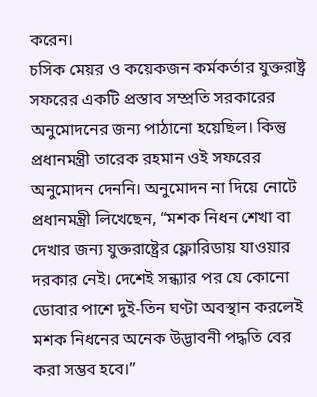করেন।
চসিক মেয়র ও কয়েকজন কর্মকর্তার যুক্তরাষ্ট্র সফরের একটি প্রস্তাব সম্প্রতি সরকারের অনুমোদনের জন্য পাঠানো হয়েছিল। কিন্তু প্রধানমন্ত্রী তারেক রহমান ওই সফরের অনুমোদন দেননি। অনুমোদন না দিয়ে নোটে প্রধানমন্ত্রী লিখেছেন, “মশক নিধন শেখা বা দেখার জন্য যুক্তরাষ্ট্রের ফ্লোরিডায় যাওয়ার দরকার নেই। দেশেই সন্ধ্যার পর যে কোনো ডোবার পাশে দুই-তিন ঘণ্টা অবস্থান করলেই মশক নিধনের অনেক উদ্ভাবনী পদ্ধতি বের করা সম্ভব হবে।”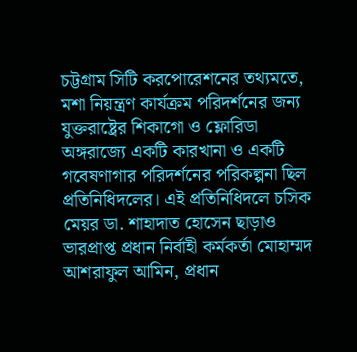চট্টগ্রাম সিটি করপোরেশনের তথ্যমতে, মশা নিয়ন্ত্রণ কার্যক্রম পরিদর্শনের জন্য যুক্তরাষ্ট্রের শিকাগো ও ফ্লোরিডা অঙ্গরাজ্যে একটি কারখানা ও একটি গবেষণাগার পরিদর্শনের পরিকল্পনা ছিল প্রতিনিধিদলের। এই প্রতিনিধিদলে চসিক মেয়র ডা. শাহাদাত হোসেন ছাড়াও ভারপ্রাপ্ত প্রধান নির্বাহী কর্মকর্তা মোহাম্মদ আশরাফুল আমিন, প্রধান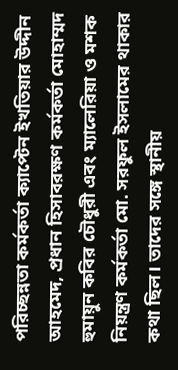পরিচ্ছন্নতা কর্মকর্তা ক্যাপ্টেন ইখতিয়ার উদ্দীন আহমেদ, প্রধান হিসাবরক্ষণ কর্মকর্তা মোহাম্মদ হুমায়ুন কবির চৌধুরী এবং ম্যালেরিয়া ও মশক নিয়ন্ত্রণ কর্মকর্তা মো. সরফুল ইসলামের থাকার কথা ছিল। তাদের সঙ্গে স্থানীয়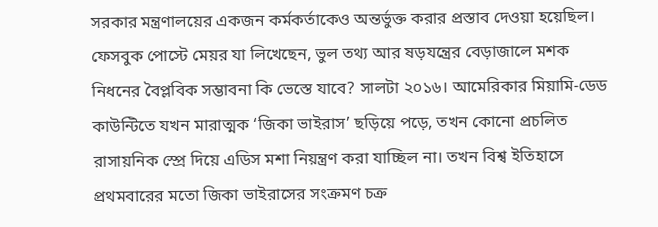সরকার মন্ত্রণালয়ের একজন কর্মকর্তাকেও অন্তর্ভুক্ত করার প্রস্তাব দেওয়া হয়েছিল।
ফেসবুক পোস্টে মেয়র যা লিখেছেন, ভুল তথ্য আর ষড়যন্ত্রের বেড়াজালে মশক নিধনের বৈপ্লবিক সম্ভাবনা কি ভেস্তে যাবে? সালটা ২০১৬। আমেরিকার মিয়ামি-ডেড কাউন্টিতে যখন মারাত্মক ‘জিকা ভাইরাস’ ছড়িয়ে পড়ে, তখন কোনো প্রচলিত রাসায়নিক স্প্রে দিয়ে এডিস মশা নিয়ন্ত্রণ করা যাচ্ছিল না। তখন বিশ্ব ইতিহাসে প্রথমবারের মতো জিকা ভাইরাসের সংক্রমণ চক্র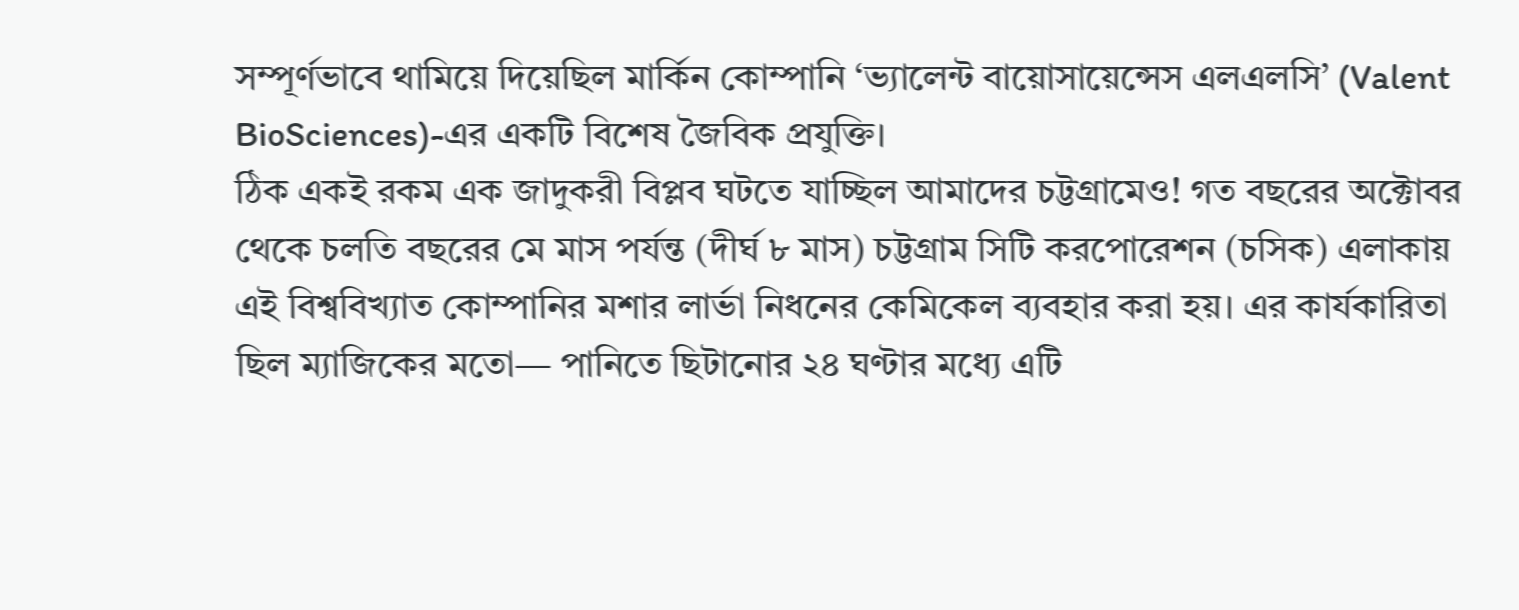সম্পূর্ণভাবে থামিয়ে দিয়েছিল মার্কিন কোম্পানি ‘ভ্যালেন্ট বায়োসায়েন্সেস এলএলসি’ (Valent BioSciences)-এর একটি বিশেষ জৈবিক প্রযুক্তি।
ঠিক একই রকম এক জাদুকরী বিপ্লব ঘটতে যাচ্ছিল আমাদের চট্টগ্রামেও! গত বছরের অক্টোবর থেকে চলতি বছরের মে মাস পর্যন্ত (দীর্ঘ ৮ মাস) চট্টগ্রাম সিটি করপোরেশন (চসিক) এলাকায় এই বিশ্ববিখ্যাত কোম্পানির মশার লার্ভা নিধনের কেমিকেল ব্যবহার করা হয়। এর কার্যকারিতা ছিল ম্যাজিকের মতো— পানিতে ছিটানোর ২৪ ঘণ্টার মধ্যে এটি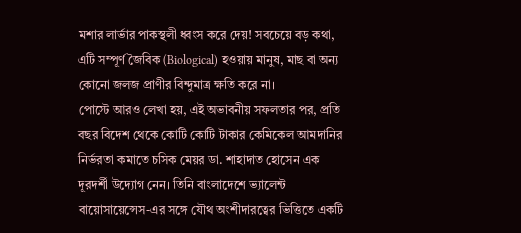মশার লার্ভার পাকস্থলী ধ্বংস করে দেয়! সবচেয়ে বড় কথা, এটি সম্পূর্ণ জৈবিক (Biological) হওয়ায় মানুষ, মাছ বা অন্য কোনো জলজ প্রাণীর বিন্দুমাত্র ক্ষতি করে না।
পোস্টে আরও লেখা হয়, এই অভাবনীয় সফলতার পর, প্রতি বছর বিদেশ থেকে কোটি কোটি টাকার কেমিকেল আমদানির নির্ভরতা কমাতে চসিক মেয়র ডা. শাহাদাত হোসেন এক দূরদর্শী উদ্যোগ নেন। তিনি বাংলাদেশে ভ্যালেন্ট বায়োসায়েন্সেস-এর সঙ্গে যৌথ অংশীদারত্বের ভিত্তিতে একটি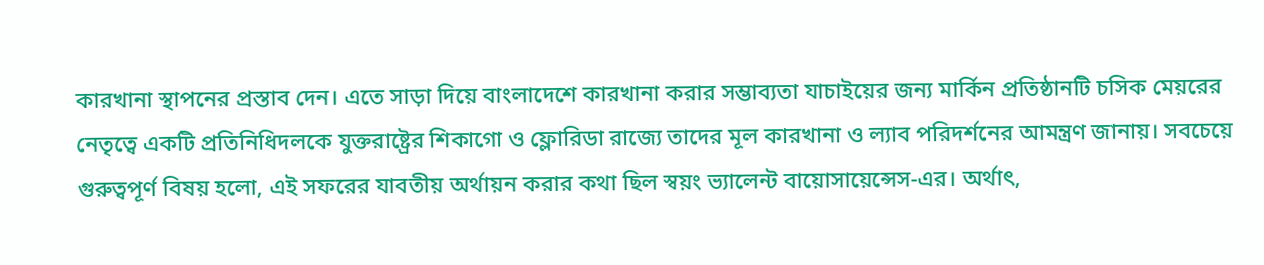কারখানা স্থাপনের প্রস্তাব দেন। এতে সাড়া দিয়ে বাংলাদেশে কারখানা করার সম্ভাব্যতা যাচাইয়ের জন্য মার্কিন প্রতিষ্ঠানটি চসিক মেয়রের নেতৃত্বে একটি প্রতিনিধিদলকে যুক্তরাষ্ট্রের শিকাগো ও ফ্লোরিডা রাজ্যে তাদের মূল কারখানা ও ল্যাব পরিদর্শনের আমন্ত্রণ জানায়। সবচেয়ে গুরুত্বপূর্ণ বিষয় হলো, এই সফরের যাবতীয় অর্থায়ন করার কথা ছিল স্বয়ং ভ্যালেন্ট বায়োসায়েন্সেস-এর। অর্থাৎ,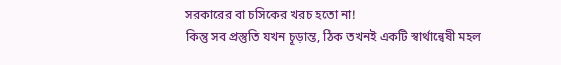সরকারের বা চসিকের খরচ হতো না!
কিন্তু সব প্রস্তুতি যখন চূড়ান্ত, ঠিক তখনই একটি স্বার্থান্বেষী মহল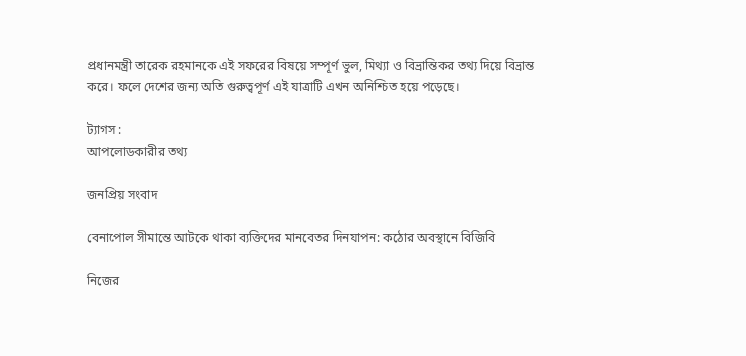প্রধানমন্ত্রী তারেক রহমানকে এই সফরের বিষয়ে সম্পূর্ণ ভুল, মিথ্যা ও বিভ্রান্তিকর তথ্য দিয়ে বিভ্রান্ত করে। ফলে দেশের জন্য অতি গুরুত্বপূর্ণ এই যাত্রাটি এখন অনিশ্চিত হয়ে পড়েছে।

ট্যাগস :
আপলোডকারীর তথ্য

জনপ্রিয় সংবাদ

বেনাপোল সীমান্তে আটকে থাকা ব্যক্তিদের মানবেতর দিনযাপন: কঠোর অবস্থানে বিজিবি

নিজের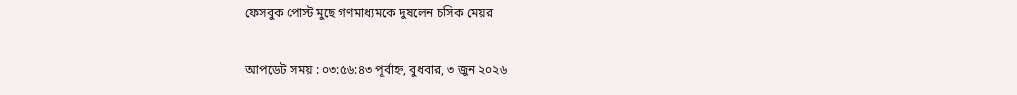ফেসবুক পোস্ট মুছে গণমাধ্যমকে দুষলেন চসিক মেয়র

আপডেট সময় : ০৩:৫৬:৪৩ পূর্বাহ্ন, বুধবার, ৩ জুন ২০২৬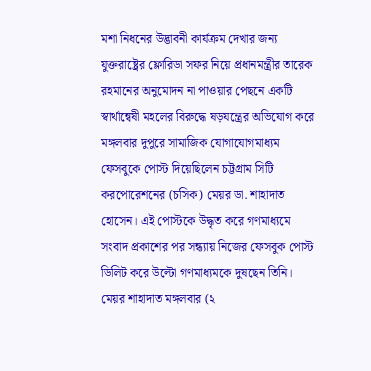মশা নিধনের উদ্ভাবনী কার্যক্রম দেখার জন্য যুক্তরাষ্ট্রের ফ্লোরিডা সফর নিয়ে প্রধানমন্ত্রীর তারেক রহমানের অনুমোদন না পাওয়ার পেছনে একটি স্বার্থান্বেষী মহলের বিরুদ্ধে ষড়যন্ত্রের অভিযোগ করে মঙ্গলবার দুপুরে সামাজিক যোগাযোগমাধ্যম ফেসবুকে পোস্ট দিয়েছিলেন চট্টগ্রাম সিটি করপোরেশনের (চসিক) মেয়র ডা. শাহাদাত হোসেন। এই পোস্টকে উদ্ধৃত করে গণমাধ্যমে সংবাদ প্রকাশের পর সন্ধ্যায় নিজের ফেসবুক পোস্ট ডিলিট করে উল্টো গণমাধ্যমকে দুষছেন তিনি।
মেয়র শাহাদাত মঙ্গলবার (২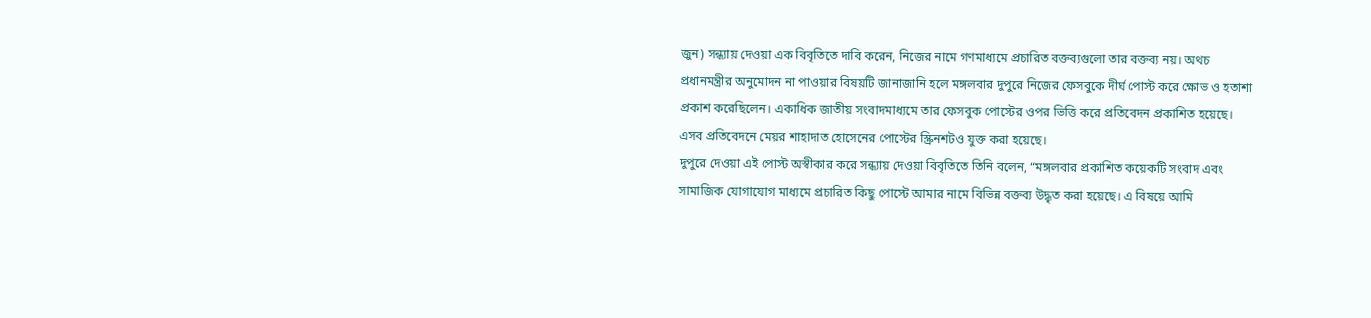জুন) সন্ধ্যায় দেওয়া এক বিবৃতিতে দাবি করেন, নিজের নামে গণমাধ্যমে প্রচারিত বক্তব্যগুলো তার বক্তব্য নয়। অথচ প্রধানমন্ত্রীর অনুমোদন না পাওয়ার বিষয়টি জানাজানি হলে মঙ্গলবার দুপুরে নিজের ফেসবুকে দীর্ঘ পোস্ট করে ক্ষোভ ও হতাশা প্রকাশ করেছিলেন। একাধিক জাতীয় সংবাদমাধ্যমে তার ফেসবুক পোস্টের ওপর ভিত্তি করে প্রতিবেদন প্রকাশিত হয়েছে। এসব প্রতিবেদনে মেয়র শাহাদাত হোসেনের পোস্টের স্ক্রিনশটও যুক্ত করা হয়েছে।
দুপুরে দেওয়া এই পোস্ট অস্বীকার করে সন্ধ্যায় দেওয়া বিবৃতিতে তিনি বলেন, “মঙ্গলবার প্রকাশিত কয়েকটি সংবাদ এবং সামাজিক যোগাযোগ মাধ্যমে প্রচারিত কিছু পোস্টে আমার নামে বিভিন্ন বক্তব্য উদ্ধৃত করা হয়েছে। এ বিষয়ে আমি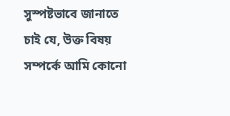সুস্পষ্টভাবে জানাতে চাই যে, উক্ত বিষয় সম্পর্কে আমি কোনো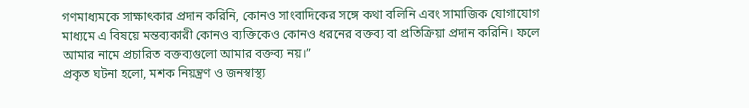গণমাধ্যমকে সাক্ষাৎকার প্রদান করিনি, কোনও সাংবাদিকের সঙ্গে কথা বলিনি এবং সামাজিক যোগাযোগ মাধ্যমে এ বিষয়ে মন্তব্যকারী কোনও ব্যক্তিকেও কোনও ধরনের বক্তব্য বা প্রতিক্রিয়া প্রদান করিনি। ফলে আমার নামে প্রচারিত বক্তব্যগুলো আমার বক্তব্য নয়।”
প্রকৃত ঘটনা হলো, মশক নিয়ন্ত্রণ ও জনস্বাস্থ্য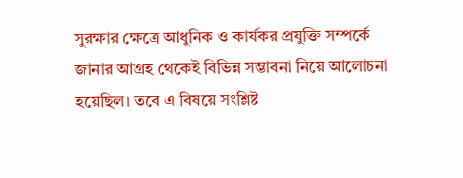সুরক্ষার ক্ষেত্রে আধুনিক ও কার্যকর প্রযুক্তি সম্পর্কে জানার আগ্রহ থেকেই বিভিন্ন সম্ভাবনা নিয়ে আলোচনা হয়েছিল। তবে এ বিষয়ে সংশ্লিষ্ট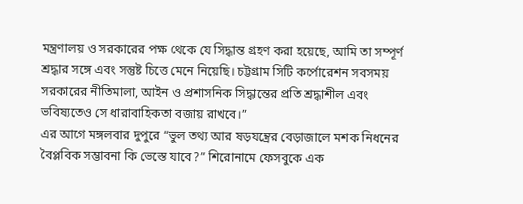মন্ত্রণালয় ও সরকারের পক্ষ থেকে যে সিদ্ধান্ত গ্রহণ করা হয়েছে, আমি তা সম্পূর্ণ শ্রদ্ধার সঙ্গে এবং সন্তুষ্ট চিত্তে মেনে নিয়েছি। চট্টগ্রাম সিটি কর্পোরেশন সবসময় সরকারের নীতিমালা, আইন ও প্রশাসনিক সিদ্ধান্তের প্রতি শ্রদ্ধাশীল এবং ভবিষ্যতেও সে ধারাবাহিকতা বজায় রাখবে।”
এর আগে মঙ্গলবার দুপুরে “ভুল তথ্য আর ষড়যন্ত্রের বেড়াজালে মশক নিধনের বৈপ্লবিক সম্ভাবনা কি ভেস্তে যাবে?” শিরোনামে ফেসবুকে এক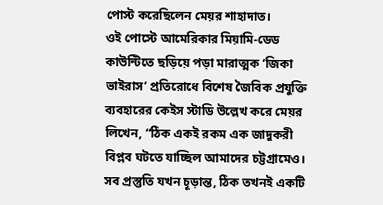পোস্ট করেছিলেন মেয়র শাহাদাত।
ওই পোস্টে আমেরিকার মিয়ামি-ডেড কাউন্টিতে ছড়িয়ে পড়া মারাত্মক ‘জিকা ভাইরাস’ প্রতিরোধে বিশেষ জৈবিক প্রযুক্তি ব্যবহারের কেইস স্টাডি উল্লেখ করে মেয়র লিখেন, “ঠিক একই রকম এক জাদুকরী বিপ্লব ঘটতে যাচ্ছিল আমাদের চট্টগ্রামেও। সব প্রস্তুতি যখন চূড়ান্ত, ঠিক তখনই একটি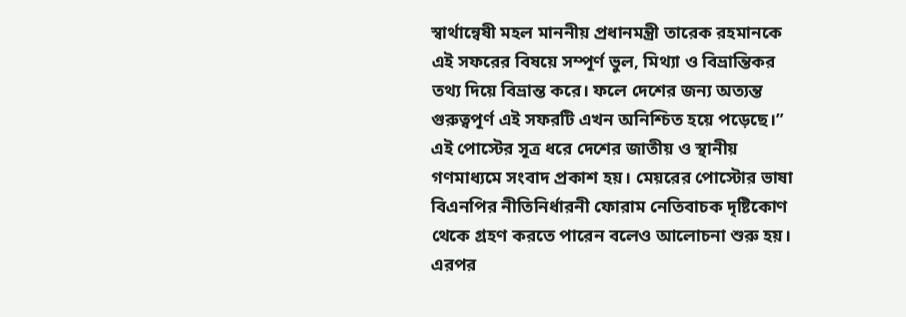স্বার্থান্বেষী মহল মাননীয় প্রধানমন্ত্রী তারেক রহমানকে এই সফরের বিষয়ে সম্পূর্ণ ভুল, মিথ্যা ও বিভ্রান্তিকর তথ্য দিয়ে বিভ্রান্ত করে। ফলে দেশের জন্য অত্যন্ত গুরুত্বপূর্ণ এই সফরটি এখন অনিশ্চিত হয়ে পড়েছে।”
এই পোস্টের সূত্র ধরে দেশের জাতীয় ও স্থানীয় গণমাধ্যমে সংবাদ প্রকাশ হয়। মেয়রের পোস্টোর ভাষা বিএনপির নীতিনির্ধারনী ফোরাম নেতিবাচক দৃষ্টিকোণ থেকে গ্রহণ করতে পারেন বলেও আলোচনা শুরু হয়। এরপর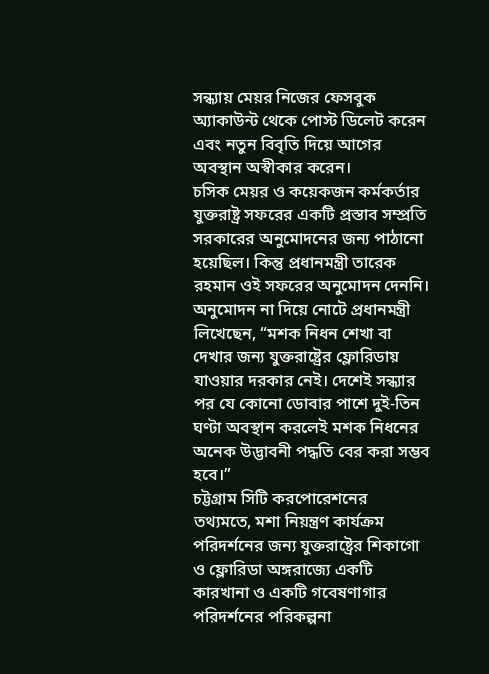সন্ধ্যায় মেয়র নিজের ফেসবুক অ্যাকাউন্ট থেকে পোস্ট ডিলেট করেন এবং নতুন বিবৃতি দিয়ে আগের অবস্থান অস্বীকার করেন।
চসিক মেয়র ও কয়েকজন কর্মকর্তার যুক্তরাষ্ট্র সফরের একটি প্রস্তাব সম্প্রতি সরকারের অনুমোদনের জন্য পাঠানো হয়েছিল। কিন্তু প্রধানমন্ত্রী তারেক রহমান ওই সফরের অনুমোদন দেননি। অনুমোদন না দিয়ে নোটে প্রধানমন্ত্রী লিখেছেন, “মশক নিধন শেখা বা দেখার জন্য যুক্তরাষ্ট্রের ফ্লোরিডায় যাওয়ার দরকার নেই। দেশেই সন্ধ্যার পর যে কোনো ডোবার পাশে দুই-তিন ঘণ্টা অবস্থান করলেই মশক নিধনের অনেক উদ্ভাবনী পদ্ধতি বের করা সম্ভব হবে।”
চট্টগ্রাম সিটি করপোরেশনের তথ্যমতে, মশা নিয়ন্ত্রণ কার্যক্রম পরিদর্শনের জন্য যুক্তরাষ্ট্রের শিকাগো ও ফ্লোরিডা অঙ্গরাজ্যে একটি কারখানা ও একটি গবেষণাগার পরিদর্শনের পরিকল্পনা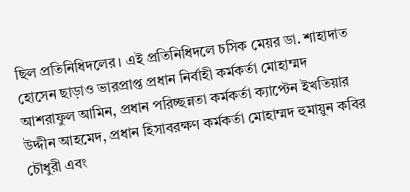ছিল প্রতিনিধিদলের। এই প্রতিনিধিদলে চসিক মেয়র ডা. শাহাদাত হোসেন ছাড়াও ভারপ্রাপ্ত প্রধান নির্বাহী কর্মকর্তা মোহাম্মদ আশরাফুল আমিন, প্রধান পরিচ্ছন্নতা কর্মকর্তা ক্যাপ্টেন ইখতিয়ার উদ্দীন আহমেদ, প্রধান হিসাবরক্ষণ কর্মকর্তা মোহাম্মদ হুমায়ুন কবির চৌধুরী এবং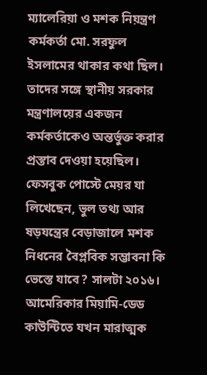ম্যালেরিয়া ও মশক নিয়ন্ত্রণ কর্মকর্তা মো. সরফুল ইসলামের থাকার কথা ছিল। তাদের সঙ্গে স্থানীয় সরকার মন্ত্রণালয়ের একজন কর্মকর্তাকেও অন্তর্ভুক্ত করার প্রস্তাব দেওয়া হয়েছিল।
ফেসবুক পোস্টে মেয়র যা লিখেছেন, ভুল তথ্য আর ষড়যন্ত্রের বেড়াজালে মশক নিধনের বৈপ্লবিক সম্ভাবনা কি ভেস্তে যাবে? সালটা ২০১৬। আমেরিকার মিয়ামি-ডেড কাউন্টিতে যখন মারাত্মক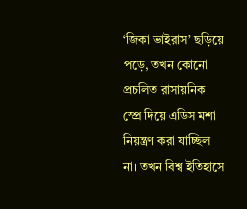‘জিকা ভাইরাস’ ছড়িয়ে পড়ে, তখন কোনো প্রচলিত রাসায়নিক স্প্রে দিয়ে এডিস মশা নিয়ন্ত্রণ করা যাচ্ছিল না। তখন বিশ্ব ইতিহাসে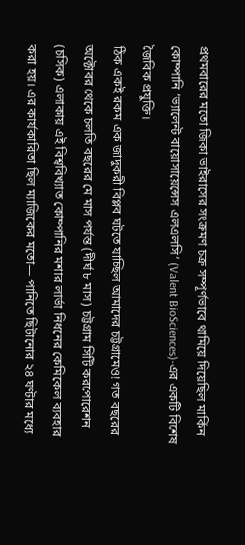প্রথমবারের মতো জিকা ভাইরাসের সংক্রমণ চক্র সম্পূর্ণভাবে থামিয়ে দিয়েছিল মার্কিন কোম্পানি ‘ভ্যালেন্ট বায়োসায়েন্সেস এলএলসি’ (Valent BioSciences)-এর একটি বিশেষ জৈবিক প্রযুক্তি।
ঠিক একই রকম এক জাদুকরী বিপ্লব ঘটতে যাচ্ছিল আমাদের চট্টগ্রামেও! গত বছরের অক্টোবর থেকে চলতি বছরের মে মাস পর্যন্ত (দীর্ঘ ৮ মাস) চট্টগ্রাম সিটি করপোরেশন (চসিক) এলাকায় এই বিশ্ববিখ্যাত কোম্পানির মশার লার্ভা নিধনের কেমিকেল ব্যবহার করা হয়। এর কার্যকারিতা ছিল ম্যাজিকের মতো— পানিতে ছিটানোর ২৪ ঘণ্টার মধ্যে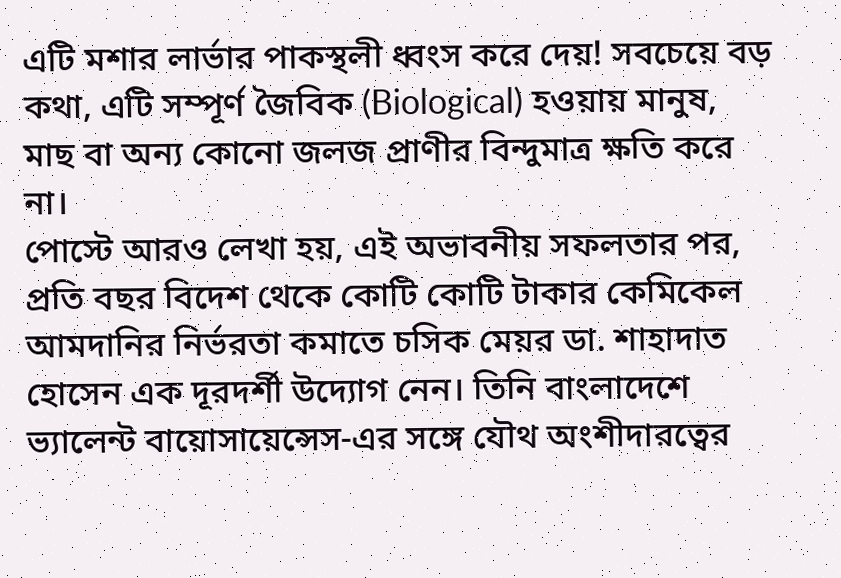এটি মশার লার্ভার পাকস্থলী ধ্বংস করে দেয়! সবচেয়ে বড় কথা, এটি সম্পূর্ণ জৈবিক (Biological) হওয়ায় মানুষ, মাছ বা অন্য কোনো জলজ প্রাণীর বিন্দুমাত্র ক্ষতি করে না।
পোস্টে আরও লেখা হয়, এই অভাবনীয় সফলতার পর, প্রতি বছর বিদেশ থেকে কোটি কোটি টাকার কেমিকেল আমদানির নির্ভরতা কমাতে চসিক মেয়র ডা. শাহাদাত হোসেন এক দূরদর্শী উদ্যোগ নেন। তিনি বাংলাদেশে ভ্যালেন্ট বায়োসায়েন্সেস-এর সঙ্গে যৌথ অংশীদারত্বের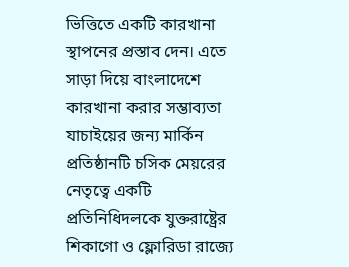ভিত্তিতে একটি কারখানা স্থাপনের প্রস্তাব দেন। এতে সাড়া দিয়ে বাংলাদেশে কারখানা করার সম্ভাব্যতা যাচাইয়ের জন্য মার্কিন প্রতিষ্ঠানটি চসিক মেয়রের নেতৃত্বে একটি প্রতিনিধিদলকে যুক্তরাষ্ট্রের শিকাগো ও ফ্লোরিডা রাজ্যে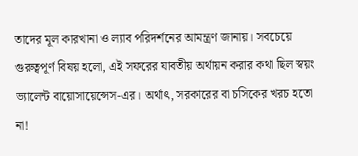তাদের মূল কারখানা ও ল্যাব পরিদর্শনের আমন্ত্রণ জানায়। সবচেয়ে গুরুত্বপূর্ণ বিষয় হলো, এই সফরের যাবতীয় অর্থায়ন করার কথা ছিল স্বয়ং ভ্যালেন্ট বায়োসায়েন্সেস-এর। অর্থাৎ, সরকারের বা চসিকের খরচ হতো না!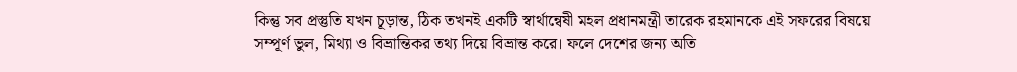কিন্তু সব প্রস্তুতি যখন চূড়ান্ত, ঠিক তখনই একটি স্বার্থান্বেষী মহল প্রধানমন্ত্রী তারেক রহমানকে এই সফরের বিষয়ে সম্পূর্ণ ভুল, মিথ্যা ও বিভ্রান্তিকর তথ্য দিয়ে বিভ্রান্ত করে। ফলে দেশের জন্য অতি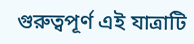গুরুত্বপূর্ণ এই যাত্রাটি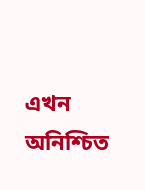এখন অনিশ্চিত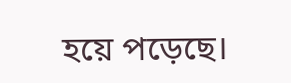হয়ে পড়েছে।